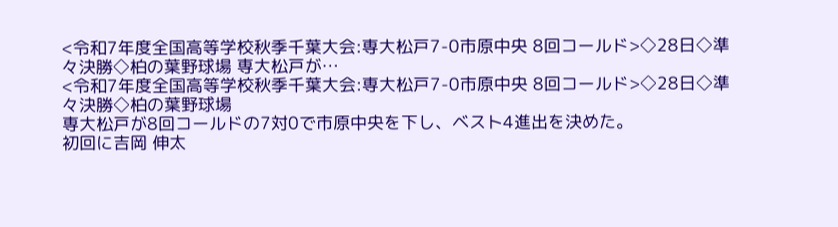<令和7年度全国高等学校秋季千葉大会:専大松戸7-0市原中央 8回コールド>◇28日◇準々決勝◇柏の葉野球場 専大松戸が…
<令和7年度全国高等学校秋季千葉大会:専大松戸7-0市原中央 8回コールド>◇28日◇準々決勝◇柏の葉野球場
専大松戸が8回コールドの7対0で市原中央を下し、ベスト4進出を決めた。
初回に吉岡 伸太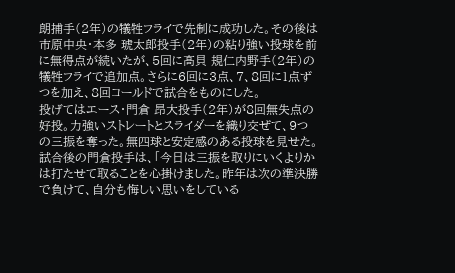朗捕手(2年)の犠牲フライで先制に成功した。その後は市原中央・本多 琥太郎投手(2年)の粘り強い投球を前に無得点が続いたが、5回に髙貝 規仁内野手(2年)の犠牲フライで追加点。さらに6回に3点、7、8回に1点ずつを加え、8回コールドで試合をものにした。
投げてはエース・門倉 昂大投手(2年)が8回無失点の好投。力強いストレートとスライダーを織り交ぜて、9つの三振を奪った。無四球と安定感のある投球を見せた。
試合後の門倉投手は、「今日は三振を取りにいくよりかは打たせて取ることを心掛けました。昨年は次の準決勝で負けて、自分も悔しい思いをしている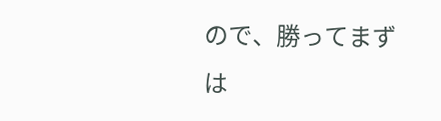ので、勝ってまずは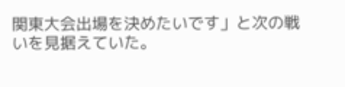関東大会出場を決めたいです」と次の戦いを見据えていた。